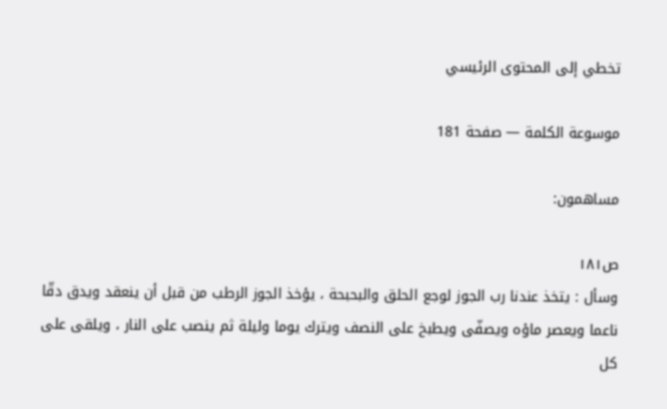تخطي إلى المحتوى الرئيسي

موسوعة الكلمة — صفحة 181

مساهمون:

ص١٨١
وسأل : يتخذ عندنا رب الجوز لوجع الحلق والبحبحة ، يؤخذ الجوز الرطب من قبل أن ينعقد ويدق دقّا ناعما ويعصر ماؤه ويصفّى ويطبخ على النصف ويترك يوما وليلة ثم ينصب على النار ، ويلقى على كل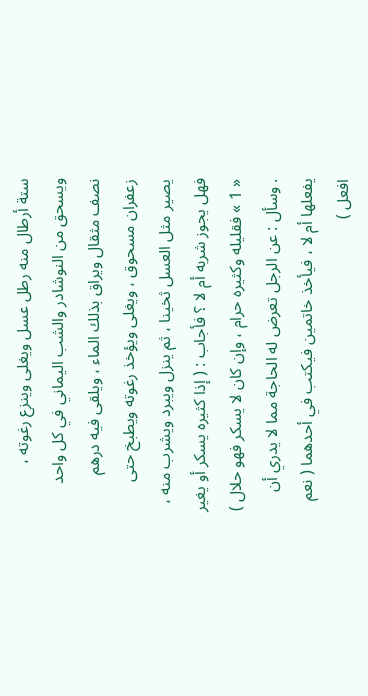ستة أرطال منه رطل عسل ويغلى وينزع رغوته ، ويسحق من النوشادر والشب اليماني في كل واحد نصف مثقال ويراق بذلك الماء ، ويلقى فيه درهم زعفران مسحوق ، ويغلى ويؤخذ رغوته ويطبخ حتى يصير مثل العسل ثخينا ، ثم ينزل ويبرد ويشرب منه ، فهل يجوز شربه أم لا ؟ فأجاب : ( إذا كثيره يسكر أو يغير « 1 » فقليله وكثيره حرام ، وإن كان لا يسكر فهو حلال ) . وسأل : عن الرجل تعرض له الحاجة مما لا يدري أن يفعلها أم لا ، فيأخذ خاتمين فيكتب في أحدهما ( نعم افعل )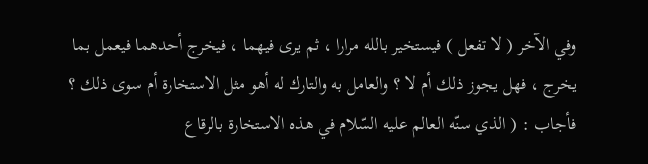وفي الآخر ( لا تفعل ) فيستخير بالله مرارا ، ثم يرى فيهما ، فيخرج أحدهما فيعمل بما يخرج ، فهل يجوز ذلك أم لا ؟ والعامل به والتارك له أهو مثل الاستخارة أم سوى ذلك ؟ فأجاب : ( الذي سنّه العالم عليه السّلام في هذه الاستخارة بالرقاع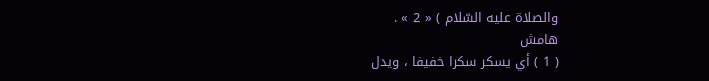والصلاة عليه السّلام ) « 2 » .
هامش
( 1 ) أي يسكر سكرا خفيفا ، ويدل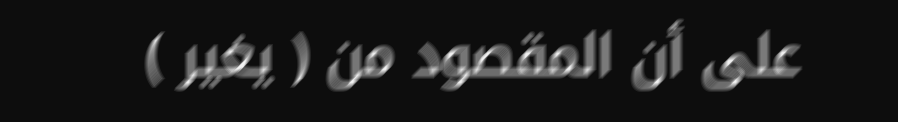على أن المقصود من ( يغير )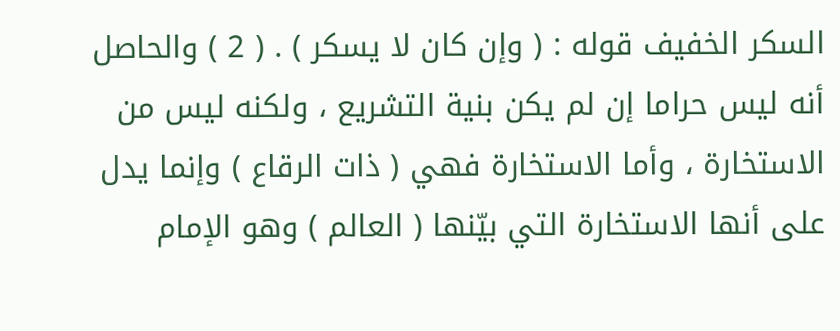السكر الخفيف قوله : ( وإن كان لا يسكر ) . ( 2 ) والحاصل أنه ليس حراما إن لم يكن بنية التشريع ، ولكنه ليس من الاستخارة ، وأما الاستخارة فهي ( ذات الرقاع ) وإنما يدل على أنها الاستخارة التي بيّنها ( العالم ) وهو الإمام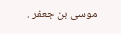موسى بن جعفر .